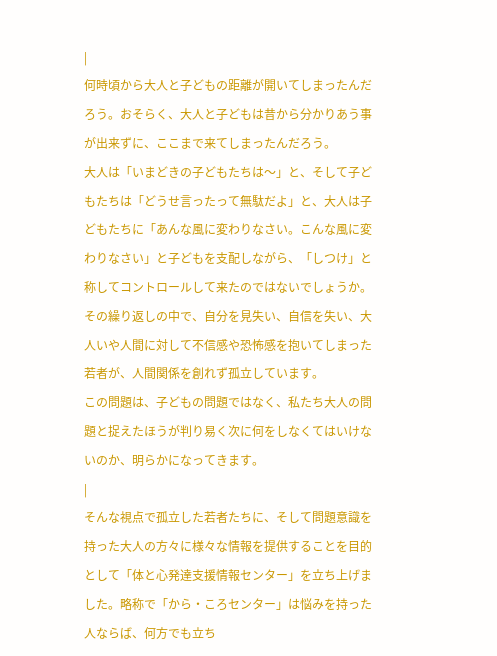|
何時頃から大人と子どもの距離が開いてしまったんだろう。おそらく、大人と子どもは昔から分かりあう事が出来ずに、ここまで来てしまったんだろう。
大人は「いまどきの子どもたちは〜」と、そして子どもたちは「どうせ言ったって無駄だよ」と、大人は子どもたちに「あんな風に変わりなさい。こんな風に変わりなさい」と子どもを支配しながら、「しつけ」と称してコントロールして来たのではないでしょうか。
その繰り返しの中で、自分を見失い、自信を失い、大人いや人間に対して不信感や恐怖感を抱いてしまった若者が、人間関係を創れず孤立しています。
この問題は、子どもの問題ではなく、私たち大人の問題と捉えたほうが判り易く次に何をしなくてはいけないのか、明らかになってきます。
|
そんな視点で孤立した若者たちに、そして問題意識を持った大人の方々に様々な情報を提供することを目的として「体と心発達支援情報センター」を立ち上げました。略称で「から・ころセンター」は悩みを持った人ならば、何方でも立ち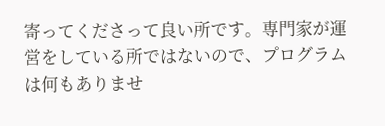寄ってくださって良い所です。専門家が運営をしている所ではないので、プログラムは何もありませ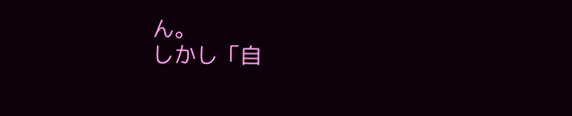ん。
しかし「自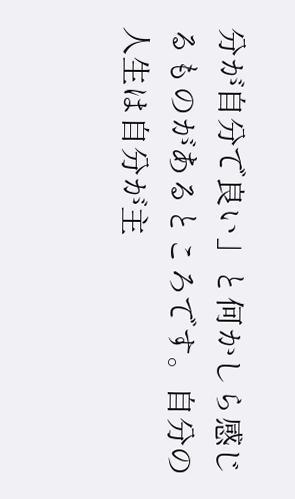分が自分で良い」と何かしら感じるものがあるところです。自分の人生は自分が主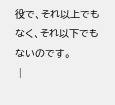役で、それ以上でもなく、それ以下でもないのです。
 |